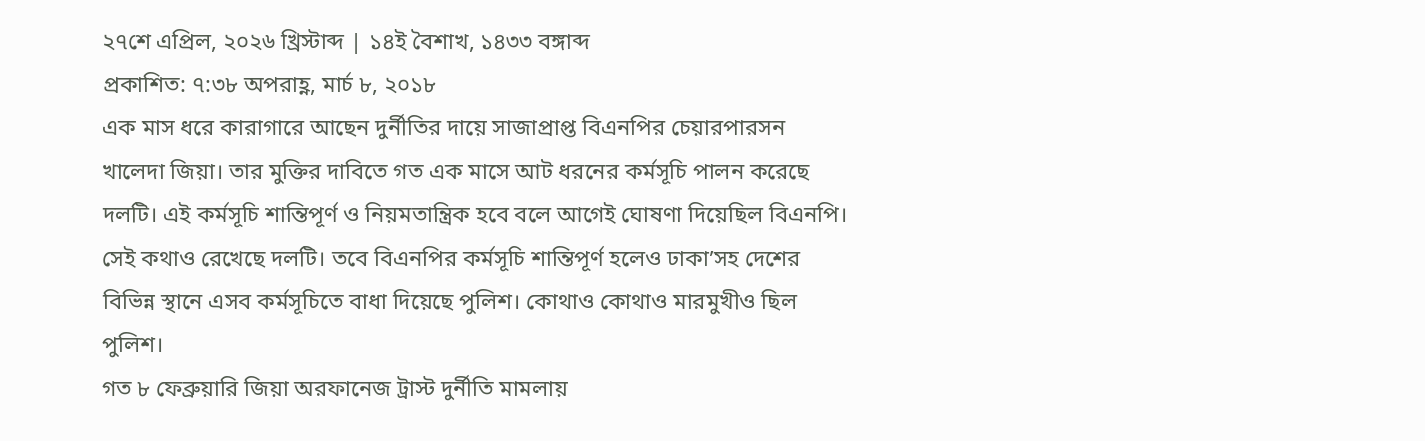২৭শে এপ্রিল, ২০২৬ খ্রিস্টাব্দ | ১৪ই বৈশাখ, ১৪৩৩ বঙ্গাব্দ
প্রকাশিত: ৭:৩৮ অপরাহ্ণ, মার্চ ৮, ২০১৮
এক মাস ধরে কারাগারে আছেন দুর্নীতির দায়ে সাজাপ্রাপ্ত বিএনপির চেয়ারপারসন খালেদা জিয়া। তার মুক্তির দাবিতে গত এক মাসে আট ধরনের কর্মসূচি পালন করেছে দলটি। এই কর্মসূচি শান্তিপূর্ণ ও নিয়মতান্ত্রিক হবে বলে আগেই ঘোষণা দিয়েছিল বিএনপি। সেই কথাও রেখেছে দলটি। তবে বিএনপির কর্মসূচি শান্তিপূর্ণ হলেও ঢাকা’সহ দেশের বিভিন্ন স্থানে এসব কর্মসূচিতে বাধা দিয়েছে পুলিশ। কোথাও কোথাও মারমুখীও ছিল পুলিশ।
গত ৮ ফেব্রুয়ারি জিয়া অরফানেজ ট্রাস্ট দুর্নীতি মামলায়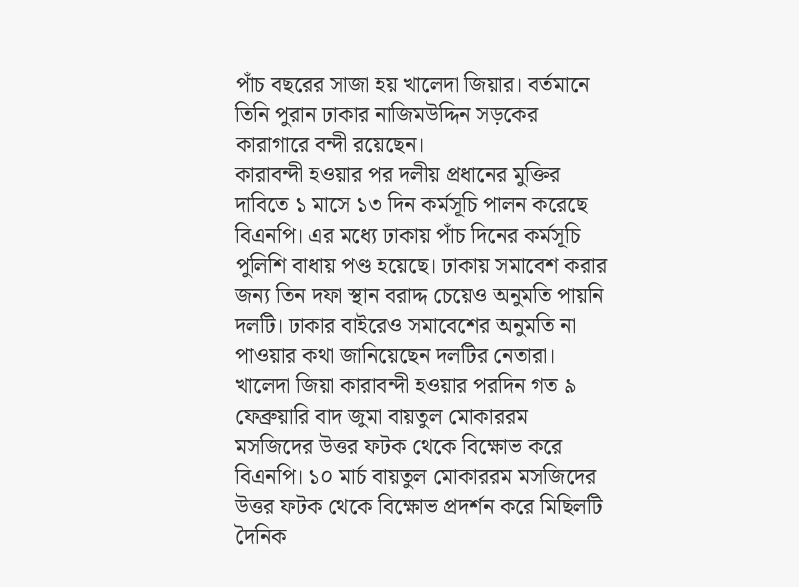পাঁচ বছরের সাজা হয় খালেদা জিয়ার। বর্তমানে তিনি পুরান ঢাকার নাজিমউদ্দিন সড়কের কারাগারে বন্দী রয়েছেন।
কারাবন্দী হওয়ার পর দলীয় প্রধানের মুক্তির দাবিতে ১ মাসে ১৩ দিন কর্মসূচি পালন করেছে বিএনপি। এর মধ্যে ঢাকায় পাঁচ দিনের কর্মসূচি পুলিশি বাধায় পণ্ড হয়েছে। ঢাকায় সমাবেশ করার জন্য তিন দফা স্থান বরাদ্দ চেয়েও অনুমতি পায়নি দলটি। ঢাকার বাইরেও সমাবেশের অনুমতি না পাওয়ার কথা জানিয়েছেন দলটির নেতারা।
খালেদা জিয়া কারাবন্দী হওয়ার পরদিন গত ৯ ফেব্রুয়ারি বাদ জুমা বায়তুল মোকাররম মসজিদের উত্তর ফটক থেকে বিক্ষোভ করে বিএনপি। ১০ মার্চ বায়তুল মোকাররম মসজিদের উত্তর ফটক থেকে বিক্ষোভ প্রদর্শন করে মিছিলটি দৈনিক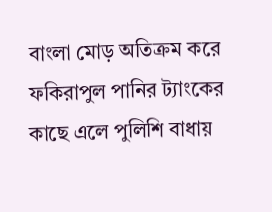বাংলা মোড় অতিক্রম করে ফকিরাপুল পানির ট্যাংকের কাছে এলে পুলিশি বাধায়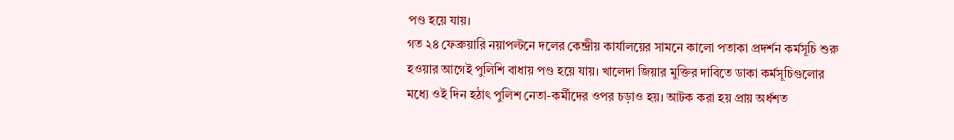পণ্ড হয়ে যায়।
গত ২৪ ফেব্রুয়ারি নয়াপল্টনে দলের কেন্দ্রীয় কার্যালয়ের সামনে কালো পতাকা প্রদর্শন কর্মসূচি শুরু হওয়ার আগেই পুলিশি বাধায় পণ্ড হয়ে যায়। খালেদা জিয়ার মুক্তির দাবিতে ডাকা কর্মসূচিগুলোর মধ্যে ওই দিন হঠাৎ পুলিশ নেতা-কর্মীদের ওপর চড়াও হয়। আটক করা হয় প্রায় অর্ধশত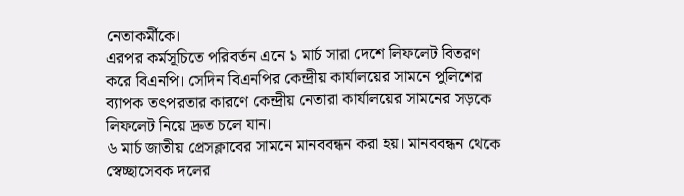নেতাকর্মীকে।
এরপর কর্মসূচিতে পরিবর্তন এনে ১ মার্চ সারা দেশে লিফলেট বিতরণ করে বিএনপি। সেদিন বিএনপির কেন্দ্রীয় কার্যালয়ের সামনে পুলিশের ব্যাপক তৎপরতার কারণে কেন্দ্রীয় নেতারা কার্যালয়ের সামনের সড়কে লিফলেট নিয়ে দ্রুত চলে যান।
৬ মার্চ জাতীয় প্রেসক্লাবের সামনে মানববন্ধন করা হয়। মানববন্ধন থেকে স্বেচ্ছাসেবক দলের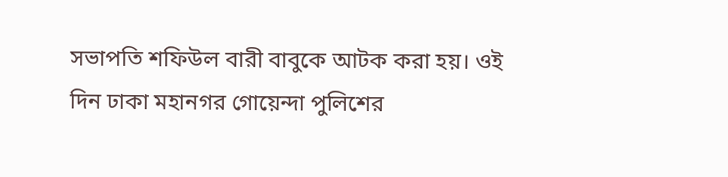সভাপতি শফিউল বারী বাবুকে আটক করা হয়। ওই দিন ঢাকা মহানগর গোয়েন্দা পুলিশের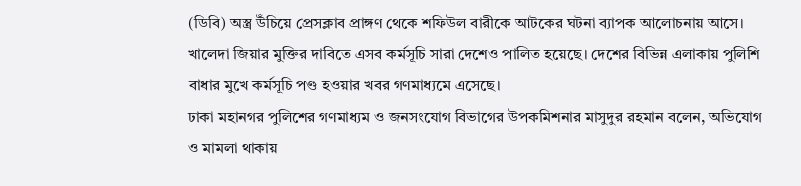(ডিবি) অস্ত্র উঁচিয়ে প্রেসক্লাব প্রাঙ্গণ থেকে শফিউল বারীকে আটকের ঘটনা ব্যাপক আলোচনায় আসে।
খালেদা জিয়ার মুক্তির দাবিতে এসব কর্মসূচি সারা দেশেও পালিত হয়েছে। দেশের বিভিন্ন এলাকায় পুলিশি বাধার মুখে কর্মসূচি পণ্ড হওয়ার খবর গণমাধ্যমে এসেছে।
ঢাকা মহানগর পুলিশের গণমাধ্যম ও জনসংযোগ বিভাগের উপকমিশনার মাসুদুর রহমান বলেন, অভিযোগ ও মামলা থাকায়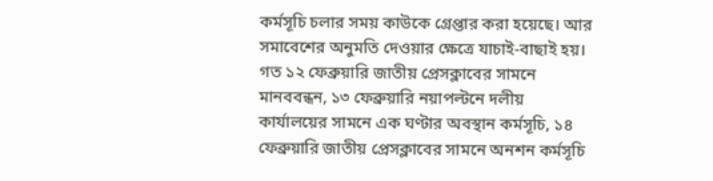কর্মসূচি চলার সময় কাউকে গ্রেপ্তার করা হয়েছে। আর সমাবেশের অনুমতি দেওয়ার ক্ষেত্রে যাচাই-বাছাই হয়।
গত ১২ ফেব্রুয়ারি জাতীয় প্রেসক্লাবের সামনে মানববন্ধন, ১৩ ফেব্রুয়ারি নয়াপল্টনে দলীয় কার্যালয়ের সামনে এক ঘণ্টার অবস্থান কর্মসূচি, ১৪ ফেব্রুয়ারি জাতীয় প্রেসক্লাবের সামনে অনশন কর্মসূচি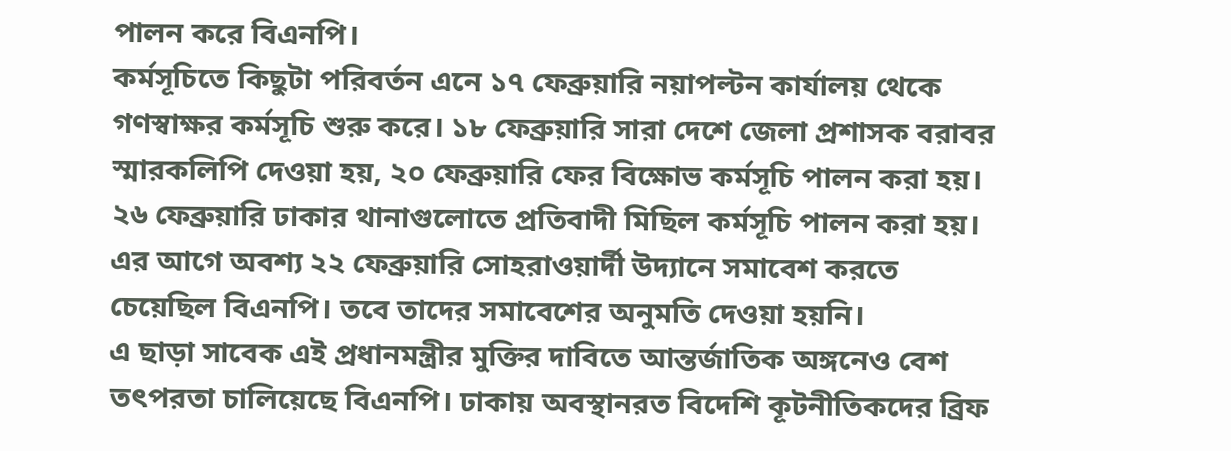পালন করে বিএনপি।
কর্মসূচিতে কিছুটা পরিবর্তন এনে ১৭ ফেব্রুয়ারি নয়াপল্টন কার্যালয় থেকে গণস্বাক্ষর কর্মসূচি শুরু করে। ১৮ ফেব্রুয়ারি সারা দেশে জেলা প্রশাসক বরাবর স্মারকলিপি দেওয়া হয়, ২০ ফেব্রুয়ারি ফের বিক্ষোভ কর্মসূচি পালন করা হয়।
২৬ ফেব্রুয়ারি ঢাকার থানাগুলোতে প্রতিবাদী মিছিল কর্মসূচি পালন করা হয়। এর আগে অবশ্য ২২ ফেব্রুয়ারি সোহরাওয়ার্দী উদ্যানে সমাবেশ করতে চেয়েছিল বিএনপি। তবে তাদের সমাবেশের অনুমতি দেওয়া হয়নি।
এ ছাড়া সাবেক এই প্রধানমন্ত্রীর মুক্তির দাবিতে আন্তর্জাতিক অঙ্গনেও বেশ তৎপরতা চালিয়েছে বিএনপি। ঢাকায় অবস্থানরত বিদেশি কূটনীতিকদের ব্রিফ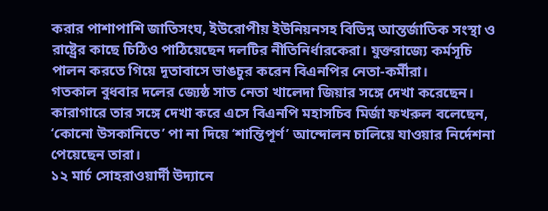করার পাশাপাশি জাতিসংঘ, ইউরোপীয় ইউনিয়নসহ বিভিন্ন আন্তর্জাতিক সংস্থা ও রাষ্ট্রের কাছে চিঠিও পাঠিয়েছেন দলটির নীতিনির্ধারকেরা। যুক্তরাজ্যে কর্মসূচি পালন করতে গিয়ে দূতাবাসে ভাঙচুর করেন বিএনপির নেতা-কর্মীরা।
গতকাল বুধবার দলের জ্যেষ্ঠ সাত নেতা খালেদা জিয়ার সঙ্গে দেখা করেছেন। কারাগারে তার সঙ্গে দেখা করে এসে বিএনপি মহাসচিব মির্জা ফখরুল বলেছেন, ‘কোনো উসকানিতে’ পা না দিয়ে ‘শান্তিপূর্ণ’ আন্দোলন চালিয়ে যাওয়ার নির্দেশনা পেয়েছেন তারা।
১২ মার্চ সোহরাওয়ার্দী উদ্যানে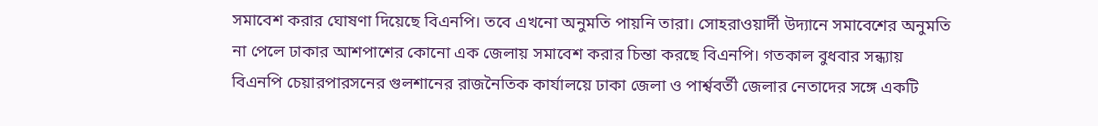সমাবেশ করার ঘোষণা দিয়েছে বিএনপি। তবে এখনো অনুমতি পায়নি তারা। সোহরাওয়ার্দী উদ্যানে সমাবেশের অনুমতি না পেলে ঢাকার আশপাশের কোনো এক জেলায় সমাবেশ করার চিন্তা করছে বিএনপি। গতকাল বুধবার সন্ধ্যায় বিএনপি চেয়ারপারসনের গুলশানের রাজনৈতিক কার্যালয়ে ঢাকা জেলা ও পার্শ্ববর্তী জেলার নেতাদের সঙ্গে একটি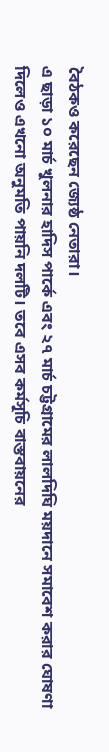বৈঠকও করেছেন জ্যেষ্ঠ নেতারা।
এ ছাড়া ১০ মার্চ খুলনার হাদিস পার্কে এবং ২৭ মার্চ চট্টগ্রামের লালদিঘি ময়দানে সমাবেশ করার ঘোষণা দিলেও এখনো অনুমতি পায়নি দলটি। তবে এসব কর্মসূচি বাস্তবায়নের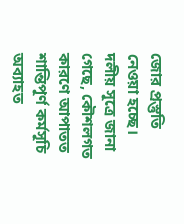জোর প্রস্তুতি নেওয়া হচ্ছে।
দলীয় সূত্রে জানা গেছে, কৌশলগত কারণে আপাতত শান্তিপূর্ণ কর্মসূচি অব্যাহত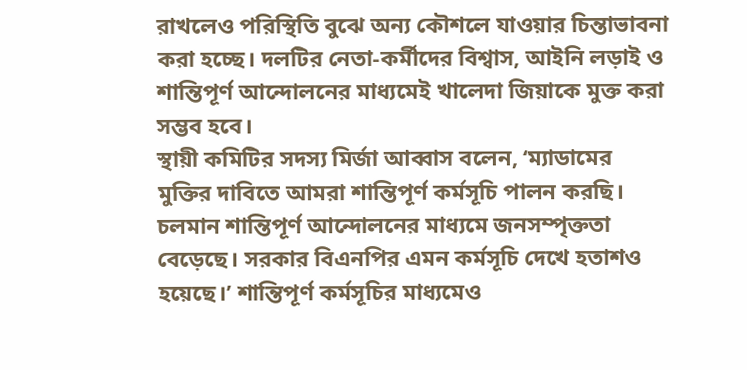রাখলেও পরিস্থিতি বুঝে অন্য কৌশলে যাওয়ার চিন্তাভাবনা করা হচ্ছে। দলটির নেতা-কর্মীদের বিশ্বাস, আইনি লড়াই ও শান্তিপূর্ণ আন্দোলনের মাধ্যমেই খালেদা জিয়াকে মুক্ত করা সম্ভব হবে।
স্থায়ী কমিটির সদস্য মির্জা আব্বাস বলেন, ‘ম্যাডামের মুক্তির দাবিতে আমরা শান্তিপূর্ণ কর্মসূচি পালন করছি। চলমান শান্তিপূর্ণ আন্দোলনের মাধ্যমে জনসম্পৃক্ততা বেড়েছে। সরকার বিএনপির এমন কর্মসূচি দেখে হতাশও হয়েছে।’ শান্তিপূর্ণ কর্মসূচির মাধ্যমেও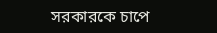সরকারকে চাপে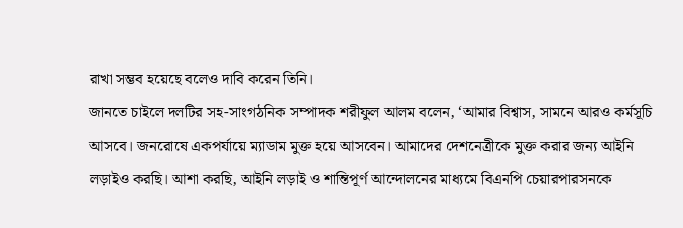রাখা সম্ভব হয়েছে বলেও দাবি করেন তিনি।
জানতে চাইলে দলটির সহ-সাংগঠনিক সম্পাদক শরীফুল আলম বলেন, ‘আমার বিশ্বাস, সামনে আরও কর্মসূচি আসবে। জনরোষে একপর্যায়ে ম্যাডাম মুক্ত হয়ে আসবেন। আমাদের দেশনেত্রীকে মুক্ত করার জন্য আইনি লড়াইও করছি। আশা করছি, আইনি লড়াই ও শান্তিপূর্ণ আন্দোলনের মাধ্যমে বিএনপি চেয়ারপারসনকে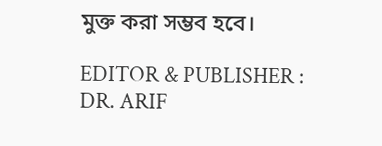মুক্ত করা সম্ভব হবে।

EDITOR & PUBLISHER :
DR. ARIF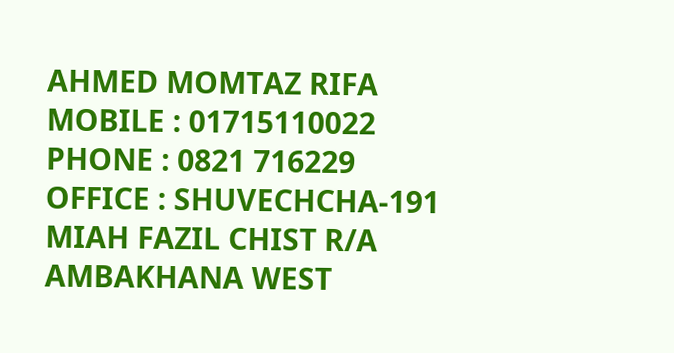AHMED MOMTAZ RIFA
MOBILE : 01715110022
PHONE : 0821 716229
OFFICE : SHUVECHCHA-191
MIAH FAZIL CHIST R/A
AMBAKHANA WEST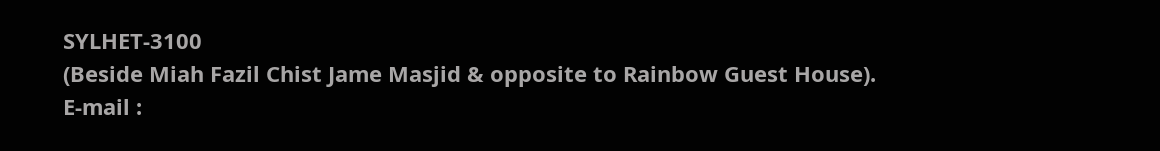SYLHET-3100
(Beside Miah Fazil Chist Jame Masjid & opposite to Rainbow Guest House).
E-mail :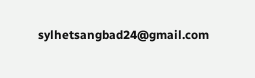sylhetsangbad24@gmail.com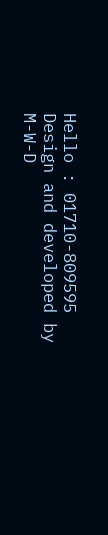Hello : 01710-809595
Design and developed by M-W-D